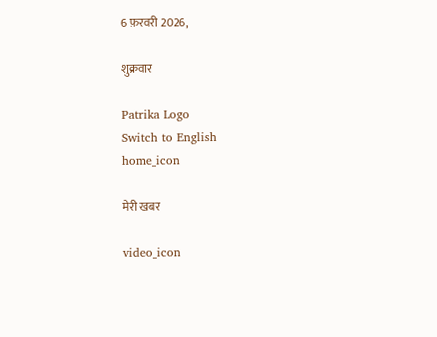6 फ़रवरी 2026,

शुक्रवार

Patrika Logo
Switch to English
home_icon

मेरी खबर

video_icon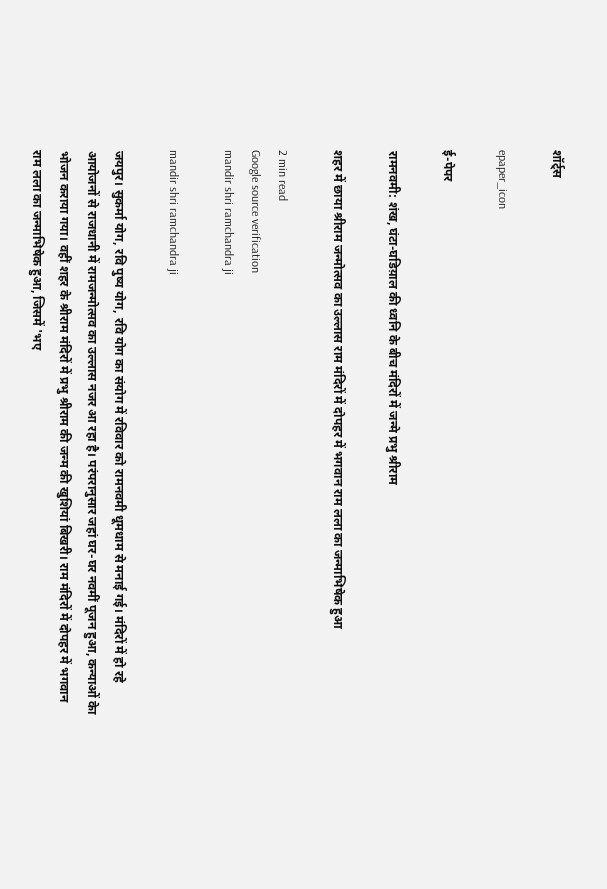शॉर्ट्स

epaper_icon

ई-पेपर

रामनवमी: शंख, घंटा-घडिय़ाल की ध्वनि के बीच मंदिरों में जन्मे प्रभु श्रीराम

शहर में छाया श्रीराम जन्मोत्सव का उल्लास राम मंदिरों में दोपहर में भगवान राम लला का जन्माभिषेक हुआ

2 min read
Google source verification
mandir shri ramchandra ji

mandir shri ramchandra ji

जयपुर। सुकर्मा योग, रवि पुष्य योग, रवि योग का संयोग में रविवार को रामनवमी धूमधाम से मनाई गई। मंदिरों में हो रहे आयोजनों से राजधानी में रामजन्मोत्सव का उल्लास नजर आ रहा है। परंपरानुसार जहां घर-घर नवमीं पूजन हुआ, कन्याओं केा भोजन कराया गया। वहीं शहर के श्रीराम मंदिरों में प्रभु श्रीराम की जन्म की खुशियां बिखरी। राम मंदिरों में दोपहर में भगवान राम लला का जन्माभिषेक हुआ, जिसमें 'भए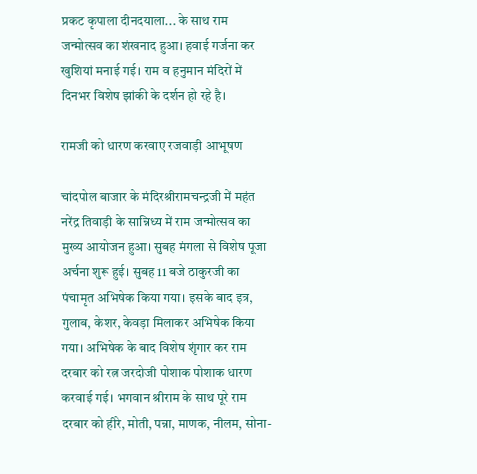प्रकट कृपाला दीनदयाला... के साथ राम जन्मोत्सव का शंखनाद हुआ। हवाई गर्जना कर खुशियां मनाई गई। राम व हनुमान मंदिरों में दिनभर विशेष झांकी के दर्शन हो रहे है।

रामजी को धारण करवाए रजवाड़ी आभूषण

चांदपोल बाजार के मंदिरश्रीरामचन्द्रजी में महंत नरेंद्र तिवाड़ी के सान्निध्य में राम जन्मोत्सव का मुख्य आयोजन हुआ। सुबह मंगला से विशेष पूजा अर्चना शुरू हुई। सुबह 11 बजे ठाकुरजी का पंचामृत अभिषेक किया गया। इसके बाद इत्र, गुलाब, केशर, केवड़ा मिलाकर अभिषेक किया गया। अभिषेक के बाद विशेष शृंगार कर राम दरबार को रत्न जरदोजी पोशाक पोशाक धारण करवाई गई। भगवान श्रीराम के साथ पूरे राम दरबार को हीरे, मोती, पन्ना, माणक, नीलम, सोना-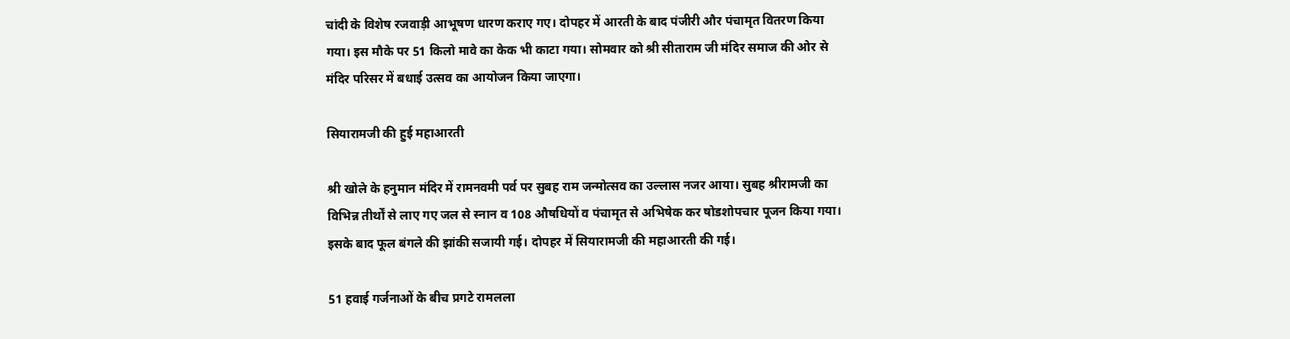चांदी के विशेष रजवाड़ी आभूषण धारण कराए गए। दोपहर में आरती के बाद पंजीरी और पंचामृत वितरण किया गया। इस मौके पर 51 किलो मावे का केक भी काटा गया। सोमवार को श्री सीताराम जी मंदिर समाज की ओर से मंदिर परिसर में बधाई उत्सव का आयोजन किया जाएगा।

सियारामजी की हुई महाआरती

श्री खोले के हनुमान मंदिर में रामनवमी पर्व पर सुबह राम जन्मोत्सव का उल्लास नजर आया। सुबह श्रीरामजी का विभिन्न तीर्थों से लाए गए जल से स्नान व 108 औषधियों व पंचामृत से अभिषेक कर षोडशोपचार पूजन किया गया। इसके बाद फूल बंगले की झांकी सजायी गई। दोपहर में सियारामजी की महाआरती की गई।

51 हवाई गर्जनाओं के बीच प्रगटे रामलला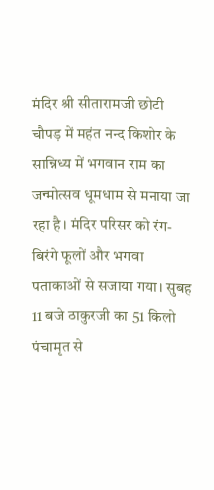मंदिर श्री सीतारामजी छोटी चौपड़ में महंत नन्द किशोर के सान्निध्य में भगवान राम का जन्मोत्सव धूमधाम से मनाया जा रहा है। मंदिर परिसर को रंग-बिरंगे फूलों और भगवा पताकाओं से सजाया गया। सुबह 11 बजे ठाकुरजी का 51 किलो पंचामृत से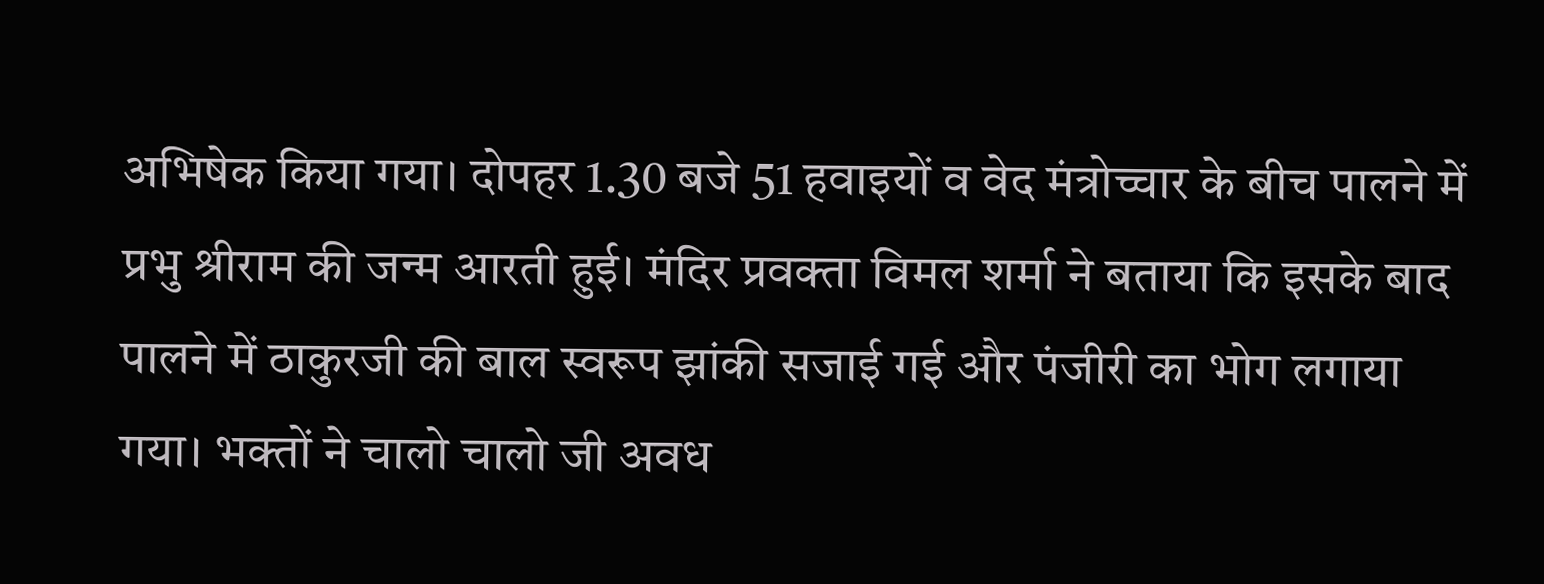अभिषेक किया गया। दोपहर 1.30 बजे 51 हवाइयों व वेद मंत्रोच्चार के बीच पालने में प्रभु श्रीराम की जन्म आरती हुई। मंदिर प्रवक्ता विमल शर्मा ने बताया कि इसके बाद पालने में ठाकुरजी की बाल स्वरूप झांकी सजाई गई और पंजीरी का भोग लगाया गया। भक्तों ने चालो चालो जी अवध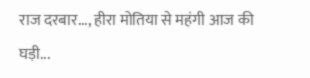राज दरबार..., हीरा मोतिया से महंगी आज की घड़ी...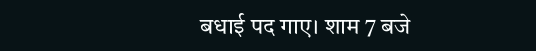बधाई पद गाए। शाम 7 बजे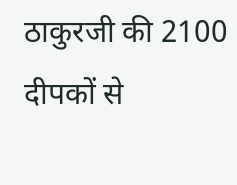ठाकुरजी की 2100 दीपकों से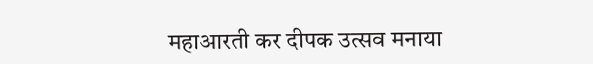महाआरती कर दीपक उत्सव मनाया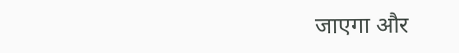जाएगा और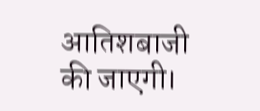आतिशबाजी की जाएगी।